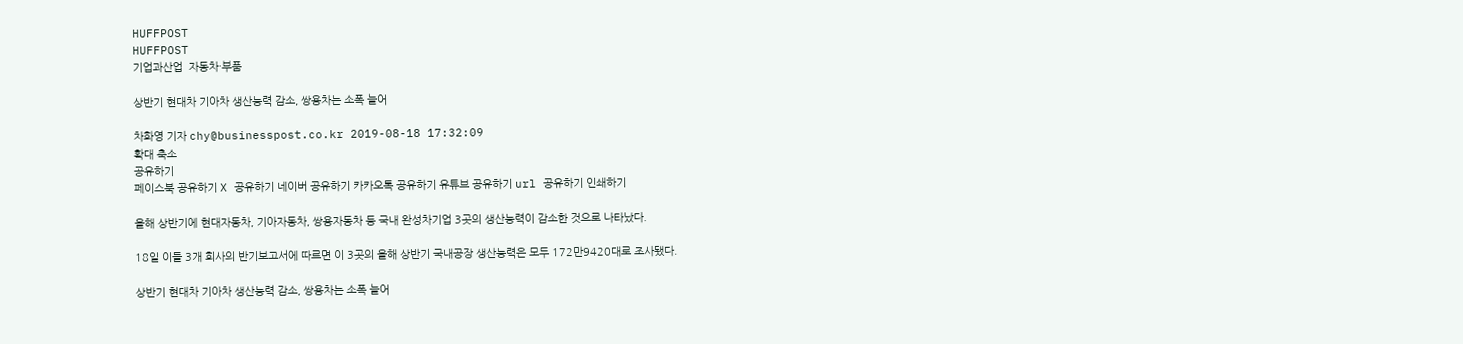HUFFPOST
HUFFPOST
기업과산업  자동차·부품

상반기 현대차 기아차 생산능력 감소, 쌍용차는 소폭 늘어

차화영 기자 chy@businesspost.co.kr 2019-08-18 17:32:09
확대 축소
공유하기
페이스북 공유하기 X 공유하기 네이버 공유하기 카카오톡 공유하기 유튜브 공유하기 url 공유하기 인쇄하기

올해 상반기에 현대자동차, 기아자동차, 쌍용자동차 등 국내 완성차기업 3곳의 생산능력이 감소한 것으로 나타났다.

18일 이들 3개 회사의 반기보고서에 따르면 이 3곳의 올해 상반기 국내공장 생산능력은 모두 172만9420대로 조사됐다.

상반기 현대차 기아차 생산능력 감소, 쌍용차는 소폭 늘어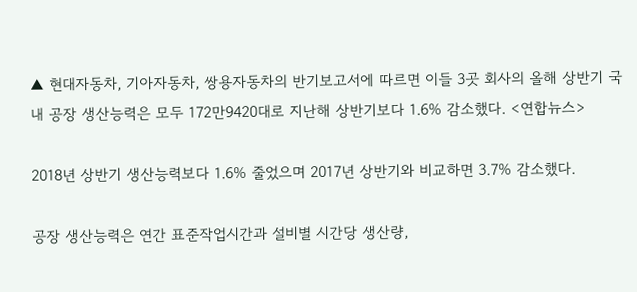▲ 현대자동차, 기아자동차, 쌍용자동차의 반기보고서에 따르면 이들 3곳 회사의 올해 상반기 국내 공장 생산능력은 모두 172만9420대로 지난해 상반기보다 1.6% 감소했다. <연합뉴스>

2018년 상반기 생산능력보다 1.6% 줄었으며 2017년 상반기와 비교하면 3.7% 감소했다.

공장 생산능력은 연간 표준작업시간과 설비별 시간당 생산량,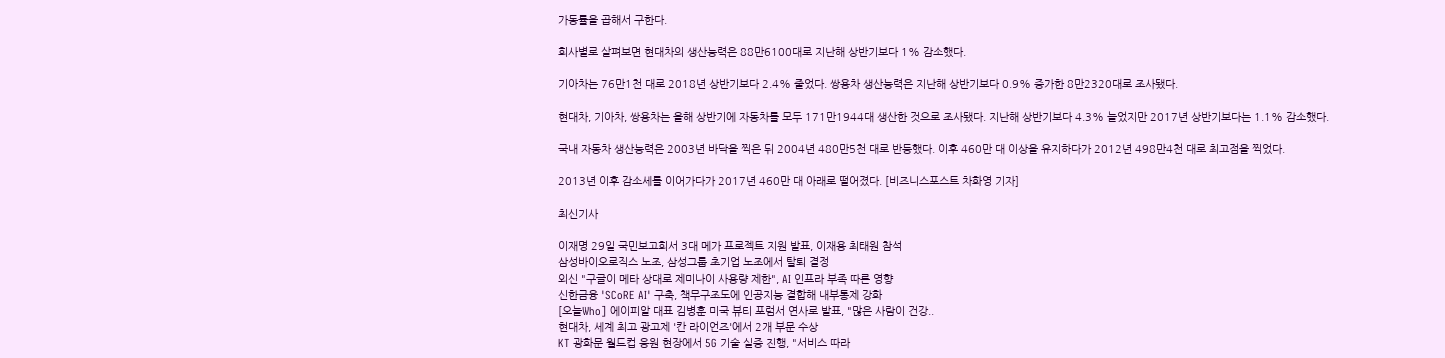가동률을 곱해서 구한다.

회사별로 살펴보면 현대차의 생산능력은 88만6100대로 지난해 상반기보다 1% 감소했다.

기아차는 76만1천 대로 2018년 상반기보다 2.4% 줄었다. 쌍용차 생산능력은 지난해 상반기보다 0.9% 증가한 8만2320대로 조사됐다.

현대차, 기아차, 쌍용차는 올해 상반기에 자동차를 모두 171만1944대 생산한 것으로 조사됐다. 지난해 상반기보다 4.3% 늘었지만 2017년 상반기보다는 1.1% 감소했다.

국내 자동차 생산능력은 2003년 바닥을 찍은 뒤 2004년 480만5천 대로 반등했다. 이후 460만 대 이상을 유지하다가 2012년 498만4천 대로 최고점을 찍었다.

2013년 이후 감소세를 이어가다가 2017년 460만 대 아래로 떨어졌다. [비즈니스포스트 차화영 기자]

최신기사

이재명 29일 국민보고회서 3대 메가 프로젝트 지원 발표, 이재용 최태원 참석
삼성바이오로직스 노조, 삼성그룹 초기업 노조에서 탈퇴 결정
외신 "구글이 메타 상대로 제미나이 사용량 제한", AI 인프라 부족 따른 영향
신한금융 'SCoRE AI' 구축, 책무구조도에 인공지능 결합해 내부통제 강화
[오늘Who] 에이피알 대표 김병훈 미국 뷰티 포럼서 연사로 발표, "많은 사람이 건강..
현대차, 세계 최고 광고제 '칸 라이언즈'에서 2개 부문 수상
KT 광화문 월드컵 응원 현장에서 5G 기술 실증 진행, "서비스 따라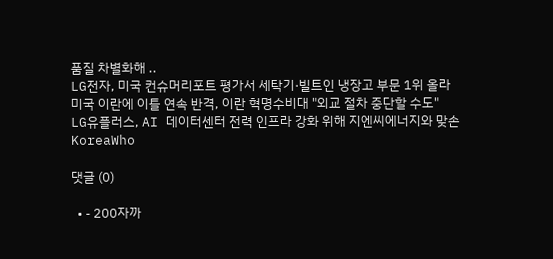품질 차별화해 ..
LG전자, 미국 컨슈머리포트 평가서 세탁기·빌트인 냉장고 부문 1위 올라
미국 이란에 이틀 연속 반격, 이란 혁명수비대 "외교 절차 중단할 수도"
LG유플러스, AI 데이터센터 전력 인프라 강화 위해 지엔씨에너지와 맞손
KoreaWho

댓글 (0)

  • - 200자까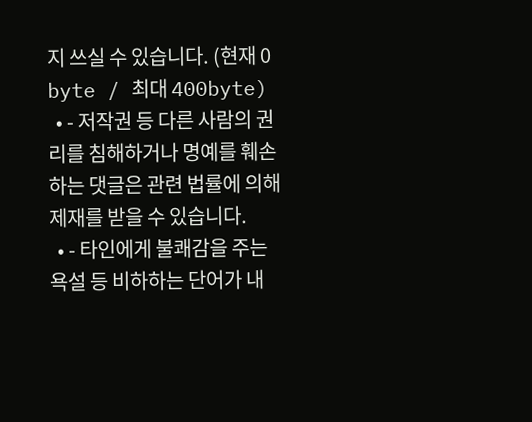지 쓰실 수 있습니다. (현재 0 byte / 최대 400byte)
  • - 저작권 등 다른 사람의 권리를 침해하거나 명예를 훼손하는 댓글은 관련 법률에 의해 제재를 받을 수 있습니다.
  • - 타인에게 불쾌감을 주는 욕설 등 비하하는 단어가 내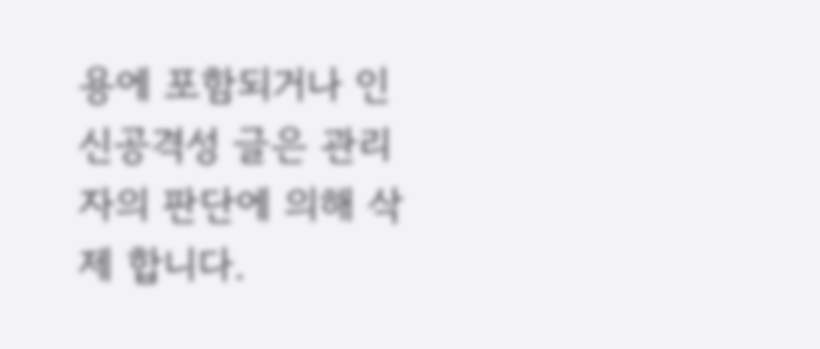용에 포함되거나 인신공격성 글은 관리자의 판단에 의해 삭제 합니다.